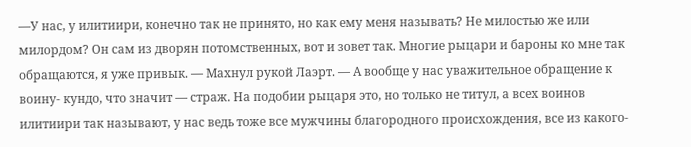—У нас, у илитиири, конечно так не принято, но как ему меня называть? Не милостью же или милордом? Он сам из дворян потомственных, вот и зовет так. Многие рыцари и бароны ко мне так обращаются, я уже привык. — Махнул рукой Лаэрт. — А вообще у нас уважительное обращение к воину- кундо, что значит — страж. На подобии рыцаря это, но только не титул, а всех воинов илитиири так называют, у нас ведь тоже все мужчины благородного происхождения, все из какого-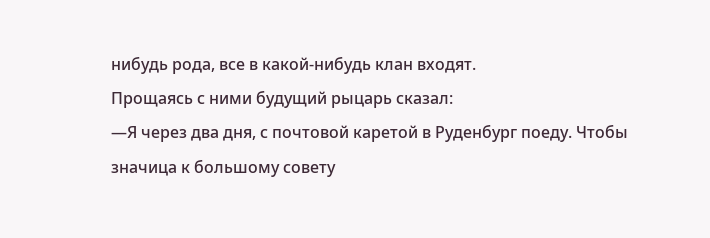нибудь рода, все в какой-нибудь клан входят.
Прощаясь с ними будущий рыцарь сказал:
—Я через два дня, с почтовой каретой в Руденбург поеду. Чтобы значица к большому совету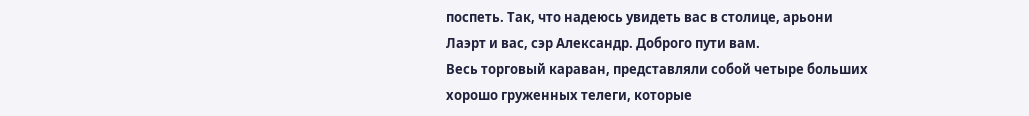поспеть. Так, что надеюсь увидеть вас в столице, арьони Лаэрт и вас, сэр Александр. Доброго пути вам.
Весь торговый караван, представляли собой четыре больших хорошо груженных телеги, которые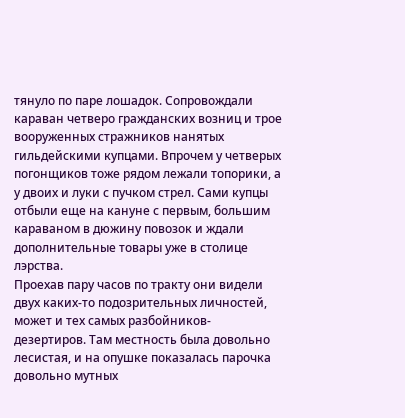тянуло по паре лошадок. Сопровождали караван четверо гражданских возниц и трое вооруженных стражников нанятых гильдейскими купцами. Впрочем у четверых погонщиков тоже рядом лежали топорики, а у двоих и луки с пучком стрел. Сами купцы отбыли еще на кануне с первым, большим караваном в дюжину повозок и ждали дополнительные товары уже в столице лэрства.
Проехав пару часов по тракту они видели двух каких-то подозрительных личностей, может и тех самых разбойников- дезертиров. Там местность была довольно лесистая, и на опушке показалась парочка довольно мутных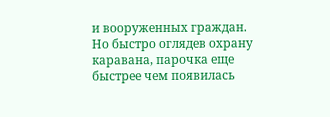и вооруженных граждан. Но быстро оглядев охрану каравана, парочка еще быстрее чем появилась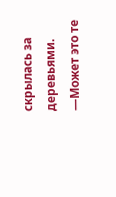скрылась за деревьями.
—Может это те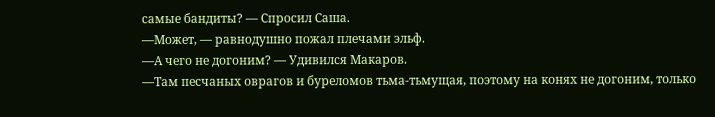самые бандиты? — Спросил Саша.
—Может, — равнодушно пожал плечами эльф.
—А чего не догоним? — Удивился Макаров.
—Там песчаных оврагов и буреломов тьма-тьмущая, поэтому на конях не догоним, только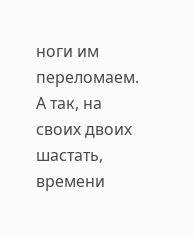ноги им переломаем. А так, на своих двоих шастать, времени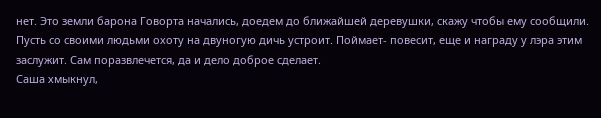нет. Это земли барона Говорта начались, доедем до ближайшей деревушки, скажу чтобы ему сообщили. Пусть со своими людьми охоту на двуногую дичь устроит. Поймает- повесит, еще и награду у лэра этим заслужит. Сам поразвлечется, да и дело доброе сделает.
Саша хмыкнул,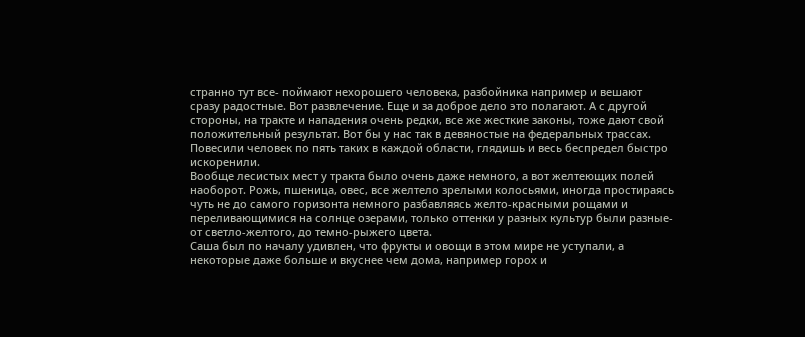странно тут все- поймают нехорошего человека, разбойника например и вешают сразу радостные. Вот развлечение. Еще и за доброе дело это полагают. А с другой стороны, на тракте и нападения очень редки, все же жесткие законы, тоже дают свой положительный результат. Вот бы у нас так в девяностые на федеральных трассах. Повесили человек по пять таких в каждой области, глядишь и весь беспредел быстро искоренили.
Вообще лесистых мест у тракта было очень даже немного, а вот желтеющих полей наоборот. Рожь, пшеница, овес, все желтело зрелыми колосьями, иногда простираясь чуть не до самого горизонта немного разбавляясь желто-красными рощами и переливающимися на солнце озерами, только оттенки у разных культур были разные- от светло-желтого, до темно-рыжего цвета.
Саша был по началу удивлен, что фрукты и овощи в этом мире не уступали, а некоторые даже больше и вкуснее чем дома, например горох и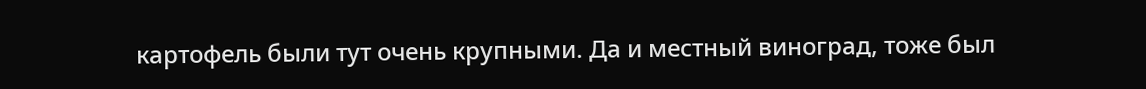картофель были тут очень крупными. Да и местный виноград, тоже был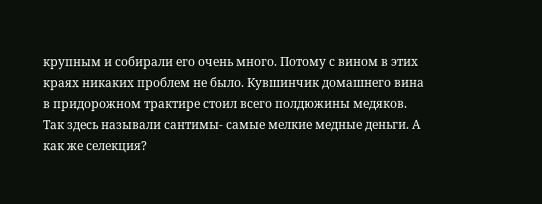крупным и собирали его очень много. Потому с вином в этих краях никаких проблем не было. Кувшинчик домашнего вина в придорожном трактире стоил всего полдюжины медяков. Так здесь называли сантимы- самые мелкие медные деньги. А как же селекция?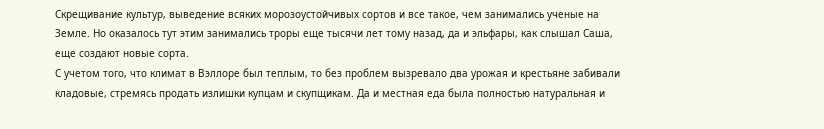Скрещивание культур, выведение всяких морозоустойчивых сортов и все такое, чем занимались ученые на Земле. Но оказалось тут этим занимались троры еще тысячи лет тому назад, да и эльфары, как слышал Саша, еще создают новые сорта.
С учетом того, что климат в Вэллоре был теплым, то без проблем вызревало два урожая и крестьяне забивали кладовые, стремясь продать излишки купцам и скупщикам. Да и местная еда была полностью натуральная и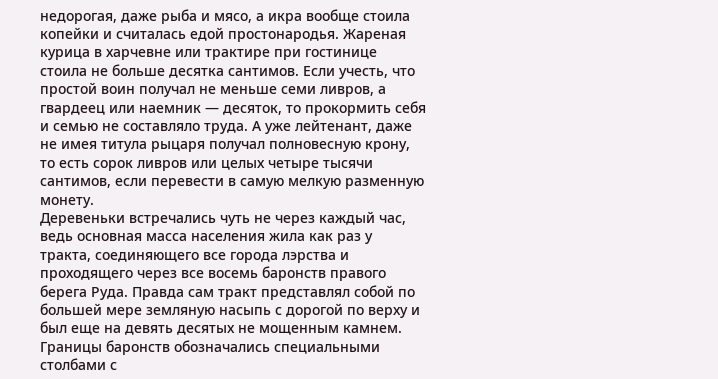недорогая, даже рыба и мясо, а икра вообще стоила копейки и считалась едой простонародья. Жареная курица в харчевне или трактире при гостинице стоила не больше десятка сантимов. Если учесть, что простой воин получал не меньше семи ливров, а гвардеец или наемник — десяток, то прокормить себя и семью не составляло труда. А уже лейтенант, даже не имея титула рыцаря получал полновесную крону, то есть сорок ливров или целых четыре тысячи сантимов, если перевести в самую мелкую разменную монету.
Деревеньки встречались чуть не через каждый час, ведь основная масса населения жила как раз у тракта, соединяющего все города лэрства и проходящего через все восемь баронств правого берега Руда. Правда сам тракт представлял собой по большей мере земляную насыпь с дорогой по верху и был еще на девять десятых не мощенным камнем. Границы баронств обозначались специальными столбами с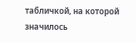табличкой, на которой значилось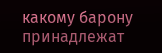какому барону принадлежат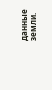данные земли.